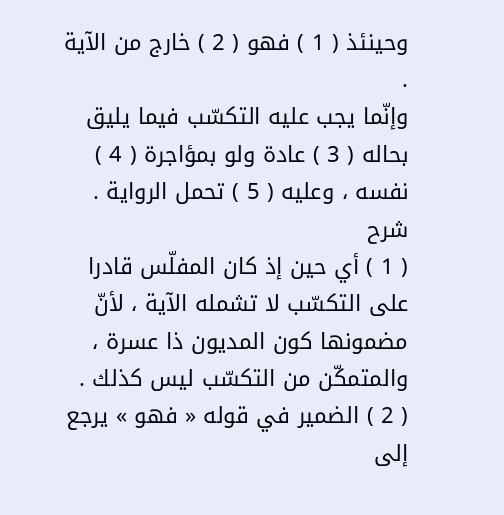وحينئذ ( 1 ) فهو ( 2 ) خارج من الآية .
وإنّما يجب عليه التكسّب فيما يليق بحاله ( 3 ) عادة ولو بمؤاجرة ( 4 ) نفسه ، وعليه ( 5 ) تحمل الرواية .
شرح
( 1 ) أي حين إذ كان المفلّس قادرا على التكسّب لا تشمله الآية ، لأنّ مضمونها كون المديون ذا عسرة ، والمتمكّن من التكسّب ليس كذلك .
( 2 ) الضمير في قوله « فهو » يرجع إلى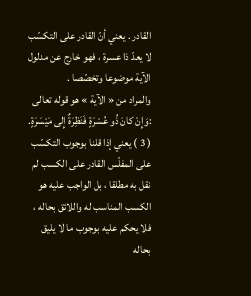القادر . يعني أنّ القادر على التكسّب لا يعدّ ذا عسرة ، فهو خارج عن مدلول الآية موضوعا وتخصّصا .
والمراد من « الآية » هو قوله تعالى :وَإِنْ كانَ ذُو عُسْرَةٍ فَنَظِرَةٌ إِلى مَيْسَرَةٍ.
( 3 ) يعني إذا قلنا بوجوب التكسّب على المفلّس القادر على الكسب لم نقل به مطلقا ، بل الواجب عليه هو الكسب المناسب له واللائق بحاله ، فلا يحكم عليه بوجوب ما لا يليق بحاله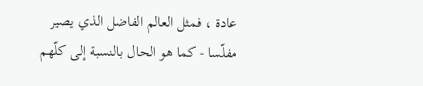عادة ، فمثل العالم الفاضل الذي يصير مفلّسا - كما هو الحال بالنسبة إلى كلّهم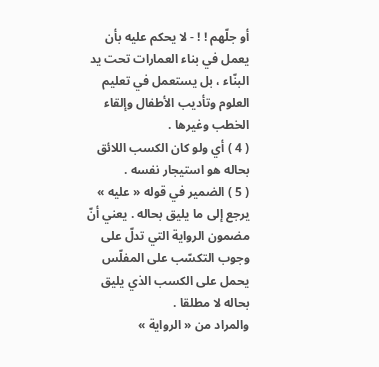أو جلّهم ! ! - لا يحكم عليه بأن يعمل في بناء العمارات تحت يد البنّاء ، بل يستعمل في تعليم العلوم وتأديب الأطفال وإلقاء الخطب وغيرها .
( 4 ) أي ولو كان الكسب اللائق بحاله هو استيجار نفسه .
( 5 ) الضمير في قوله « عليه » يرجع إلى ما يليق بحاله . يعني أنّ مضمون الرواية التي تدلّ على وجوب التكسّب على المفلّس يحمل على الكسب الذي يليق بحاله لا مطلقا .
والمراد من « الرواية »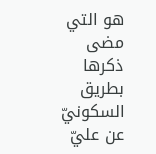هو التي مضى ذكرها بطريق السكونيّ عن عليّ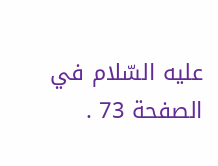عليه السّلام في الصفحة 73 .